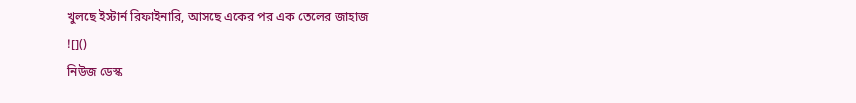খুলছে ইস্টার্ন রিফাইনারি, আসছে একের পর এক তেলের জাহাজ
![]()
নিউজ ডেস্ক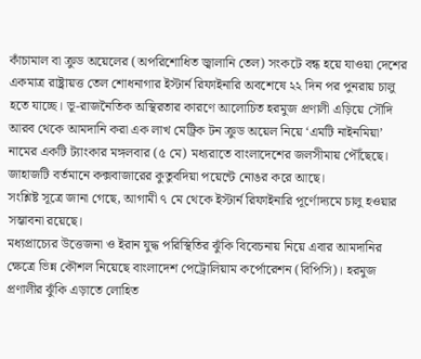কাঁচামাল বা ক্রুড অয়েলের (অপরিশোধিত জ্বালানি তেল) সংকটে বন্ধ হয়ে যাওয়া দেশের একমাত্র রাষ্ট্রায়ত্ত তেল শোধনাগার ইস্টার্ন রিফাইনারি অবশেষে ২২ দিন পর পুনরায় চালু হতে যাচ্ছে। ভূ-রাজনৈতিক অস্থিরতার কারণে আলোচিত হরমুজ প্রণালী এড়িয়ে সৌদি আরব থেকে আমদানি করা এক লাখ মেট্রিক টন ক্রুড অয়েল নিয়ে ‘এমটি নাইনমিয়া’ নামের একটি ট্যাংকার মঙ্গলবার (৫ মে) মধ্যরাতে বাংলাদেশের জলসীমায় পৌঁছেছে। জাহাজটি বর্তমানে কক্সবাজারের কুতুবদিয়া পয়েন্টে নোঙর করে আছে।
সংশ্লিষ্ট সূত্রে জানা গেছে, আগামী ৭ মে থেকে ইস্টার্ন রিফাইনারি পূর্ণোদ্যমে চালু হওয়ার সম্ভাবনা রয়েছে।
মধ্যপ্রাচ্যের উত্তেজনা ও ইরান যুদ্ধ পরিস্থিতির ঝুঁকি বিবেচনায় নিয়ে এবার আমদানির ক্ষেত্রে ভিন্ন কৌশল নিয়েছে বাংলাদেশ পেট্রোলিয়াম কর্পোরেশন (বিপিসি)। হরমুজ প্রণালীর ঝুঁকি এড়াতে লোহিত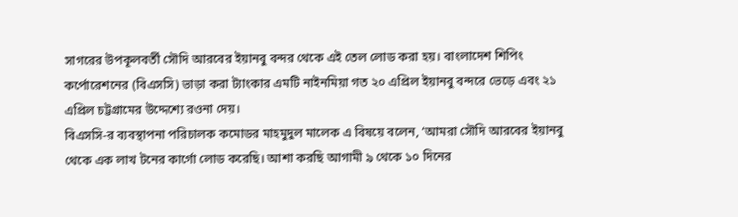সাগরের উপকূলবর্তী সৌদি আরবের ইয়ানবু বন্দর থেকে এই তেল লোড করা হয়। বাংলাদেশ শিপিং কর্পোরেশনের (বিএসসি) ভাড়া করা ট্যাংকার এমটি নাইনমিয়া গত ২০ এপ্রিল ইয়ানবু বন্দরে ভেড়ে এবং ২১ এপ্রিল চট্টগ্রামের উদ্দেশ্যে রওনা দেয়।
বিএসসি-র ব্যবস্থাপনা পরিচালক কমোডর মাহমুদুল মালেক এ বিষয়ে বলেন, ‘আমরা সৌদি আরবের ইয়ানবু থেকে এক লাখ টনের কার্গো লোড করেছি। আশা করছি আগামী ৯ থেকে ১০ দিনের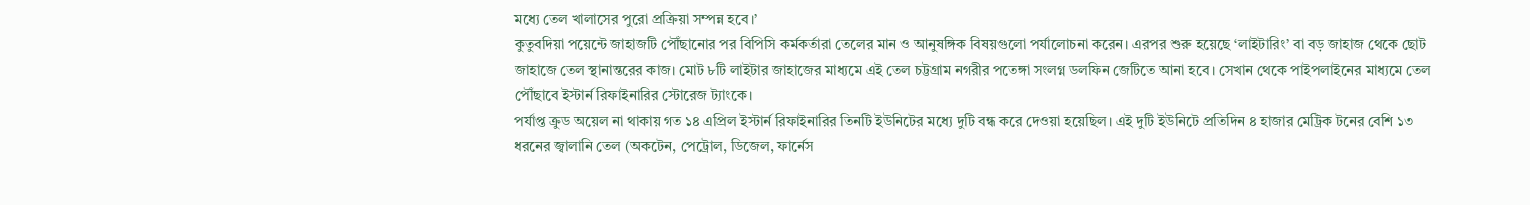মধ্যে তেল খালাসের পুরো প্রক্রিয়া সম্পন্ন হবে।’
কুতুবদিয়া পয়েন্টে জাহাজটি পৌঁছানোর পর বিপিসি কর্মকর্তারা তেলের মান ও আনুষঙ্গিক বিষয়গুলো পর্যালোচনা করেন। এরপর শুরু হয়েছে ‘লাইটারিং’ বা বড় জাহাজ থেকে ছোট জাহাজে তেল স্থানান্তরের কাজ। মোট ৮টি লাইটার জাহাজের মাধ্যমে এই তেল চট্টগ্রাম নগরীর পতেঙ্গা সংলগ্ন ডলফিন জেটিতে আনা হবে। সেখান থেকে পাইপলাইনের মাধ্যমে তেল পৌঁছাবে ইস্টার্ন রিফাইনারির স্টোরেজ ট্যাংকে।
পর্যাপ্ত ক্রুড অয়েল না থাকায় গত ১৪ এপ্রিল ইস্টার্ন রিফাইনারির তিনটি ইউনিটের মধ্যে দুটি বন্ধ করে দেওয়া হয়েছিল। এই দুটি ইউনিটে প্রতিদিন ৪ হাজার মেট্রিক টনের বেশি ১৩ ধরনের জ্বালানি তেল (অকটেন, পেট্রোল, ডিজেল, ফার্নেস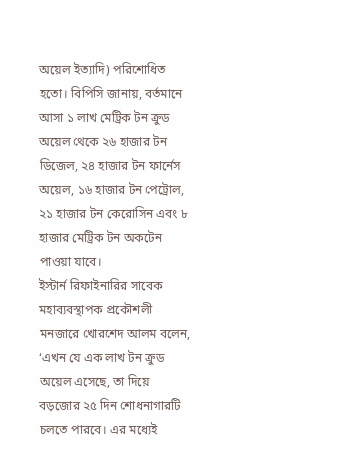অয়েল ইত্যাদি) পরিশোধিত হতো। বিপিসি জানায়, বর্তমানে আসা ১ লাখ মেট্রিক টন ক্রুড অয়েল থেকে ২৬ হাজার টন ডিজেল, ২৪ হাজার টন ফার্নেস অয়েল, ১৬ হাজার টন পেট্রোল, ২১ হাজার টন কেরোসিন এবং ৮ হাজার মেট্রিক টন অকটেন পাওয়া যাবে।
ইস্টার্ন রিফাইনারির সাবেক মহাব্যবস্থাপক প্রকৌশলী মনজারে খোরশেদ আলম বলেন, ‘এখন যে এক লাখ টন ক্রুড অয়েল এসেছে, তা দিয়ে বড়জোর ২৫ দিন শোধনাগারটি চলতে পারবে। এর মধ্যেই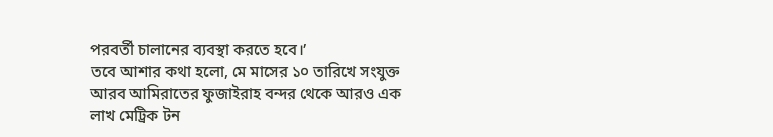পরবর্তী চালানের ব্যবস্থা করতে হবে।’
তবে আশার কথা হলো, মে মাসের ১০ তারিখে সংযুক্ত আরব আমিরাতের ফুজাইরাহ বন্দর থেকে আরও এক লাখ মেট্রিক টন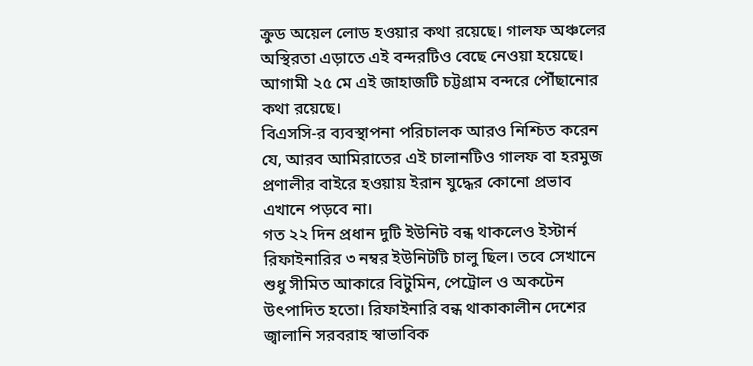ক্রুড অয়েল লোড হওয়ার কথা রয়েছে। গালফ অঞ্চলের অস্থিরতা এড়াতে এই বন্দরটিও বেছে নেওয়া হয়েছে। আগামী ২৫ মে এই জাহাজটি চট্টগ্রাম বন্দরে পৌঁছানোর কথা রয়েছে।
বিএসসি-র ব্যবস্থাপনা পরিচালক আরও নিশ্চিত করেন যে, আরব আমিরাতের এই চালানটিও গালফ বা হরমুজ প্রণালীর বাইরে হওয়ায় ইরান যুদ্ধের কোনো প্রভাব এখানে পড়বে না।
গত ২২ দিন প্রধান দুটি ইউনিট বন্ধ থাকলেও ইস্টার্ন রিফাইনারির ৩ নম্বর ইউনিটটি চালু ছিল। তবে সেখানে শুধু সীমিত আকারে বিটুমিন, পেট্রোল ও অকটেন উৎপাদিত হতো। রিফাইনারি বন্ধ থাকাকালীন দেশের জ্বালানি সরবরাহ স্বাভাবিক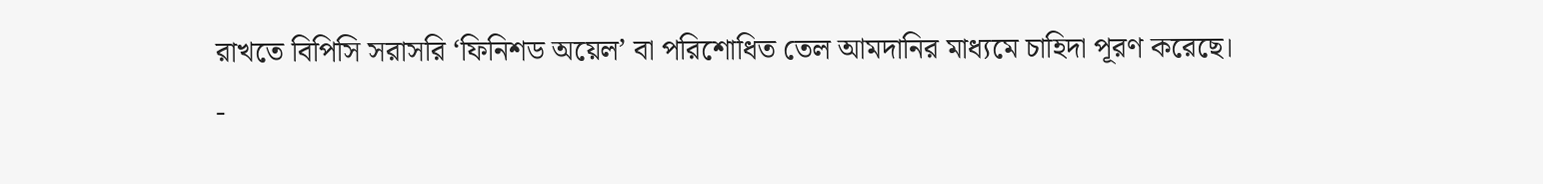রাখতে বিপিসি সরাসরি ‘ফিনিশড অয়েল’ বা পরিশোধিত তেল আমদানির মাধ্যমে চাহিদা পূরণ করেছে।
-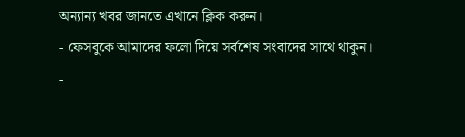অন্যান্য খবর জানতে এখানে ক্লিক করুন।
- ফেসবুকে আমাদের ফলো দিয়ে সর্বশেষ সংবাদের সাথে থাকুন।
-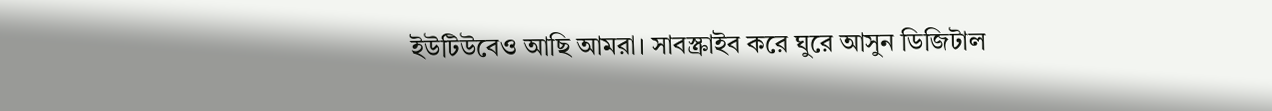ইউটিউবেও আছি আমরা। সাবস্ক্রাইব করে ঘুরে আসুন ডিজিটাল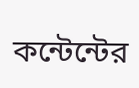কন্টেন্টের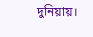দুনিয়ায়।